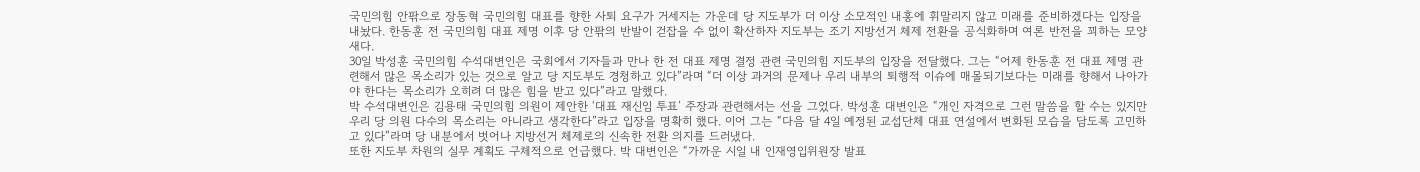국민의힘 안팎으로 장동혁 국민의힘 대표를 향한 사퇴 요구가 거세지는 가운데 당 지도부가 더 이상 소모적인 내홍에 휘말리지 않고 미래를 준비하겠다는 입장을 내놨다. 한동훈 전 국민의힘 대표 제명 이후 당 안팎의 반발이 걷잡을 수 없이 확산하자 지도부는 조기 지방선거 체제 전환을 공식화하며 여론 반전을 꾀하는 모양새다.
30일 박성훈 국민의힘 수석대변인은 국회에서 기자들과 만나 한 전 대표 제명 결정 관련 국민의힘 지도부의 입장을 전달했다. 그는 “어제 한동훈 전 대표 제명 관련해서 많은 목소리가 있는 것으로 알고 당 지도부도 경청하고 있다”라며 “더 이상 과거의 문제나 우리 내부의 퇴행적 이슈에 매몰되기보다는 미래를 향해서 나아가야 한다는 목소리가 오히려 더 많은 힘을 받고 있다”라고 말했다.
박 수석대변인은 김용태 국민의힘 의원이 제안한 ‘대표 재신임 투표’ 주장과 관련해서는 선을 그었다. 박성훈 대변인은 “개인 자격으로 그런 말씀을 할 수는 있지만 우리 당 의원 다수의 목소리는 아니라고 생각한다”라고 입장을 명확히 했다. 이어 그는 “다음 달 4일 예정된 교섭단체 대표 연설에서 변화된 모습을 담도록 고민하고 있다”라며 당 내분에서 벗어나 지방선거 체제로의 신속한 전환 의지를 드러냈다.
또한 지도부 차원의 실무 계획도 구체적으로 언급했다. 박 대변인은 “가까운 시일 내 인재영입위원장 발표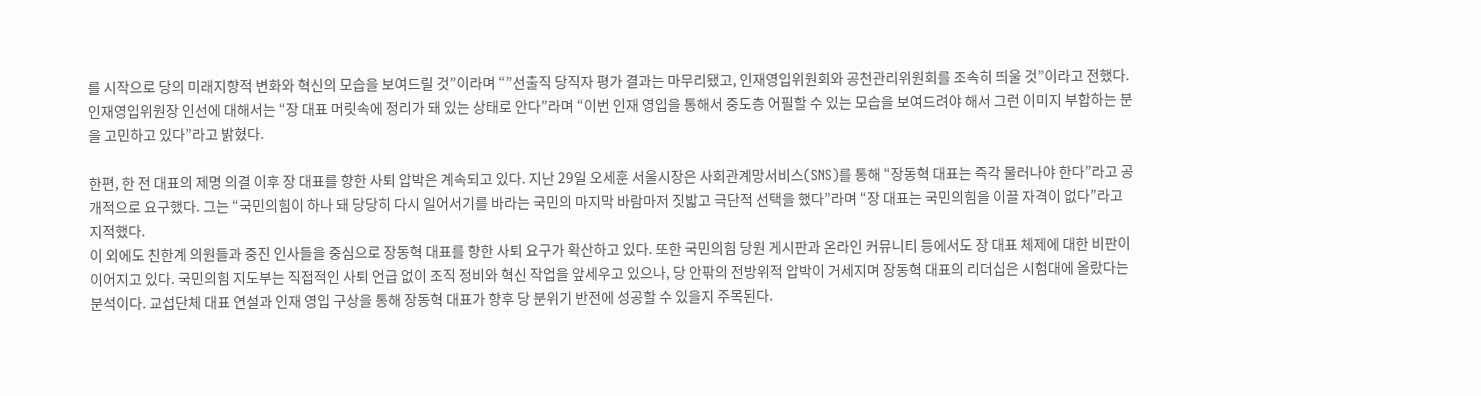를 시작으로 당의 미래지향적 변화와 혁신의 모습을 보여드릴 것”이라며 “”선출직 당직자 평가 결과는 마무리됐고, 인재영입위원회와 공천관리위원회를 조속히 띄울 것”이라고 전했다. 인재영입위원장 인선에 대해서는 “장 대표 머릿속에 정리가 돼 있는 상태로 안다”라며 “이번 인재 영입을 통해서 중도층 어필할 수 있는 모습을 보여드려야 해서 그런 이미지 부합하는 분을 고민하고 있다”라고 밝혔다.

한편, 한 전 대표의 제명 의결 이후 장 대표를 향한 사퇴 압박은 계속되고 있다. 지난 29일 오세훈 서울시장은 사회관계망서비스(SNS)를 통해 “장동혁 대표는 즉각 물러나야 한다”라고 공개적으로 요구했다. 그는 “국민의힘이 하나 돼 당당히 다시 일어서기를 바라는 국민의 마지막 바람마저 짓밟고 극단적 선택을 했다”라며 “장 대표는 국민의힘을 이끌 자격이 없다”라고 지적했다.
이 외에도 친한계 의원들과 중진 인사들을 중심으로 장동혁 대표를 향한 사퇴 요구가 확산하고 있다. 또한 국민의힘 당원 게시판과 온라인 커뮤니티 등에서도 장 대표 체제에 대한 비판이 이어지고 있다. 국민의힘 지도부는 직접적인 사퇴 언급 없이 조직 정비와 혁신 작업을 앞세우고 있으나, 당 안팎의 전방위적 압박이 거세지며 장동혁 대표의 리더십은 시험대에 올랐다는 분석이다. 교섭단체 대표 연설과 인재 영입 구상을 통해 장동혁 대표가 향후 당 분위기 반전에 성공할 수 있을지 주목된다.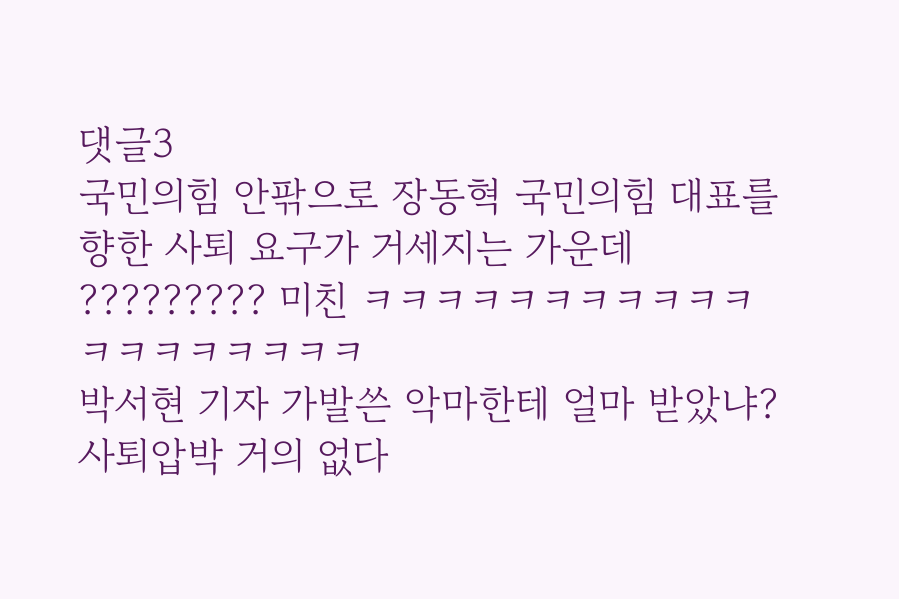댓글3
국민의힘 안팎으로 장동혁 국민의힘 대표를 향한 사퇴 요구가 거세지는 가운데 ????????? 미친 ㅋㅋㅋㅋㅋㅋㅋㅋㅋㅋㅋㅋㅋㅋㅋㅋㅋㅋㅋ
박서현 기자 가발쓴 악마한테 얼마 받았냐?
사퇴압박 거의 없다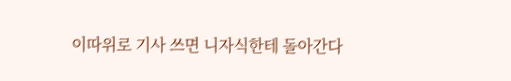이따위로 기사 쓰면 니자식한테 돌아간다